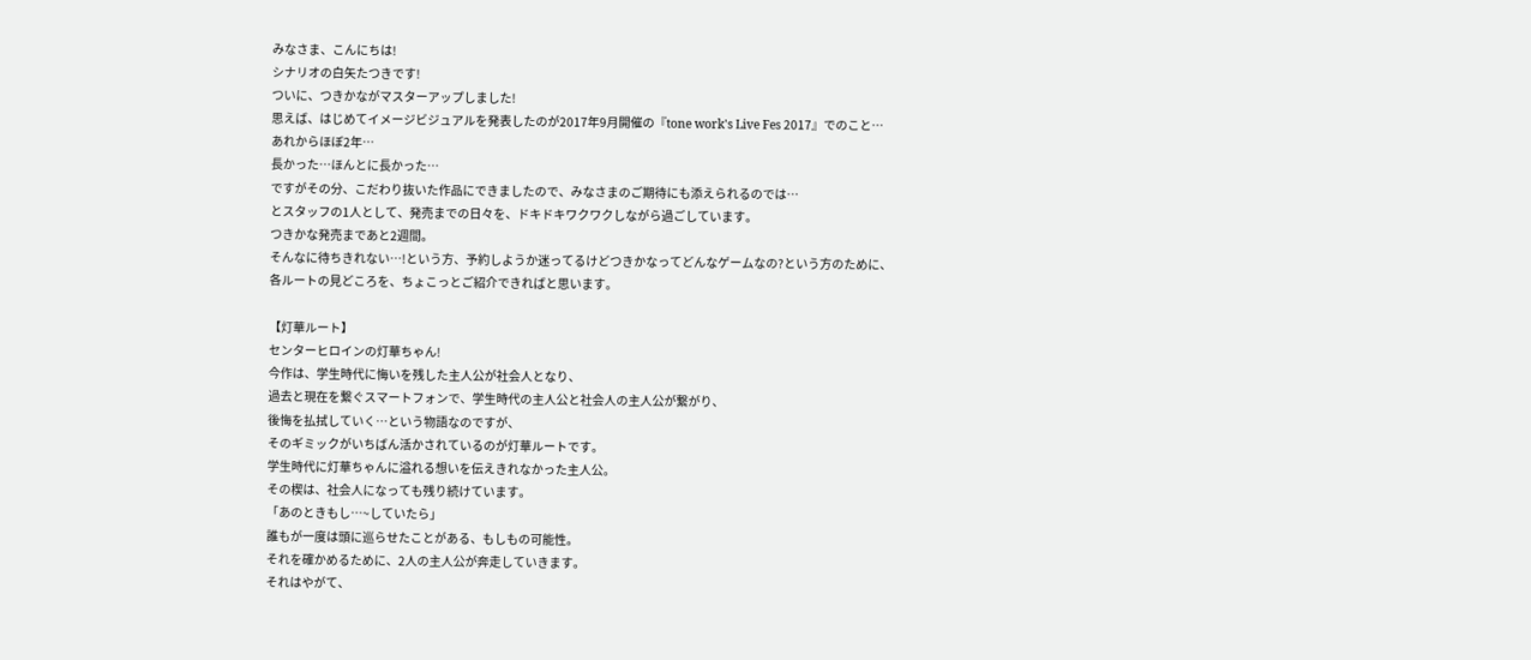みなさま、こんにちは!
シナリオの白矢たつきです!
ついに、つきかながマスターアップしました!
思えば、はじめてイメージビジュアルを発表したのが2017年9月開催の『tone work's Live Fes 2017』でのこと…
あれからほぼ2年…
長かった…ほんとに長かった…
ですがその分、こだわり抜いた作品にできましたので、みなさまのご期待にも添えられるのでは…
とスタッフの1人として、発売までの日々を、ドキドキワクワクしながら過ごしています。
つきかな発売まであと2週間。
そんなに待ちきれない…!という方、予約しようか迷ってるけどつきかなってどんなゲームなの?という方のために、
各ルートの見どころを、ちょこっとご紹介できればと思います。

【灯華ルート】
センターヒロインの灯華ちゃん!
今作は、学生時代に悔いを残した主人公が社会人となり、
過去と現在を繋ぐスマートフォンで、学生時代の主人公と社会人の主人公が繋がり、
後悔を払拭していく…という物語なのですが、
そのギミックがいちばん活かされているのが灯華ルートです。
学生時代に灯華ちゃんに溢れる想いを伝えきれなかった主人公。
その楔は、社会人になっても残り続けています。
「あのときもし…~していたら」
誰もが一度は頭に巡らせたことがある、もしもの可能性。
それを確かめるために、2人の主人公が奔走していきます。
それはやがて、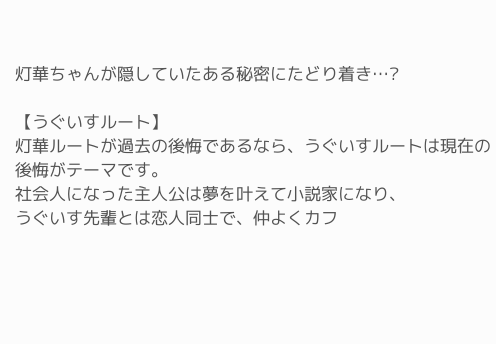灯華ちゃんが隠していたある秘密にたどり着き…?

【うぐいすルート】
灯華ルートが過去の後悔であるなら、うぐいすルートは現在の後悔がテーマです。
社会人になった主人公は夢を叶えて小説家になり、
うぐいす先輩とは恋人同士で、仲よくカフ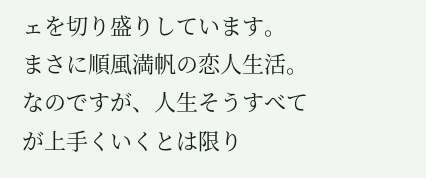ェを切り盛りしています。
まさに順風満帆の恋人生活。
なのですが、人生そうすべてが上手くいくとは限り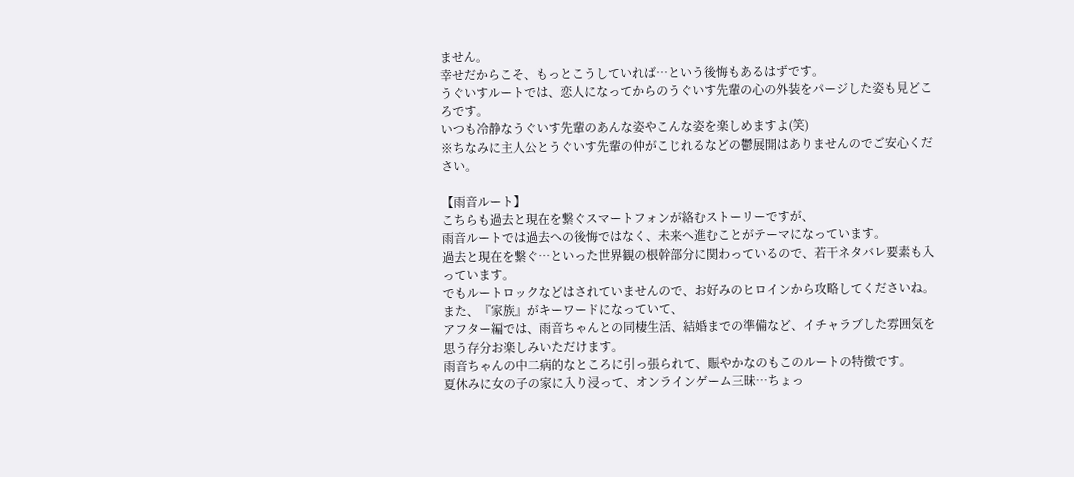ません。
幸せだからこそ、もっとこうしていれば…という後悔もあるはずです。
うぐいすルートでは、恋人になってからのうぐいす先輩の心の外装をパージした姿も見どころです。
いつも冷静なうぐいす先輩のあんな姿やこんな姿を楽しめますよ(笑)
※ちなみに主人公とうぐいす先輩の仲がこじれるなどの鬱展開はありませんのでご安心ください。

【雨音ルート】
こちらも過去と現在を繋ぐスマートフォンが絡むストーリーですが、
雨音ルートでは過去への後悔ではなく、未来へ進むことがテーマになっています。
過去と現在を繋ぐ…といった世界観の根幹部分に関わっているので、若干ネタバレ要素も入っています。
でもルートロックなどはされていませんので、お好みのヒロインから攻略してくださいね。
また、『家族』がキーワードになっていて、
アフター編では、雨音ちゃんとの同棲生活、結婚までの準備など、イチャラブした雰囲気を思う存分お楽しみいただけます。
雨音ちゃんの中二病的なところに引っ張られて、賑やかなのもこのルートの特徴です。
夏休みに女の子の家に入り浸って、オンラインゲーム三昧…ちょっ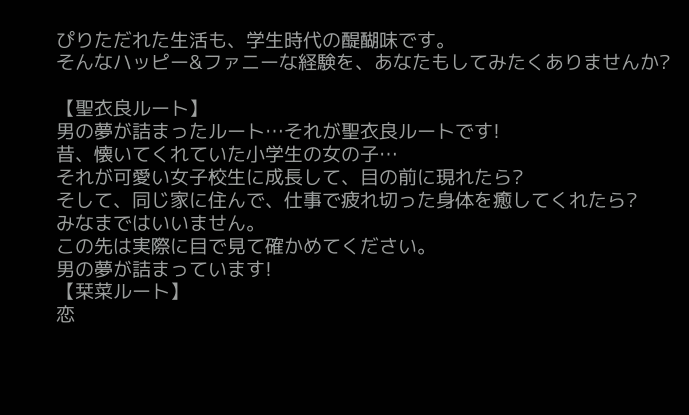ぴりただれた生活も、学生時代の醍醐味です。
そんなハッピー&ファニーな経験を、あなたもしてみたくありませんか?

【聖衣良ルート】
男の夢が詰まったルート…それが聖衣良ルートです!
昔、懐いてくれていた小学生の女の子…
それが可愛い女子校生に成長して、目の前に現れたら?
そして、同じ家に住んで、仕事で疲れ切った身体を癒してくれたら?
みなまではいいません。
この先は実際に目で見て確かめてください。
男の夢が詰まっています!
【栞菜ルート】
恋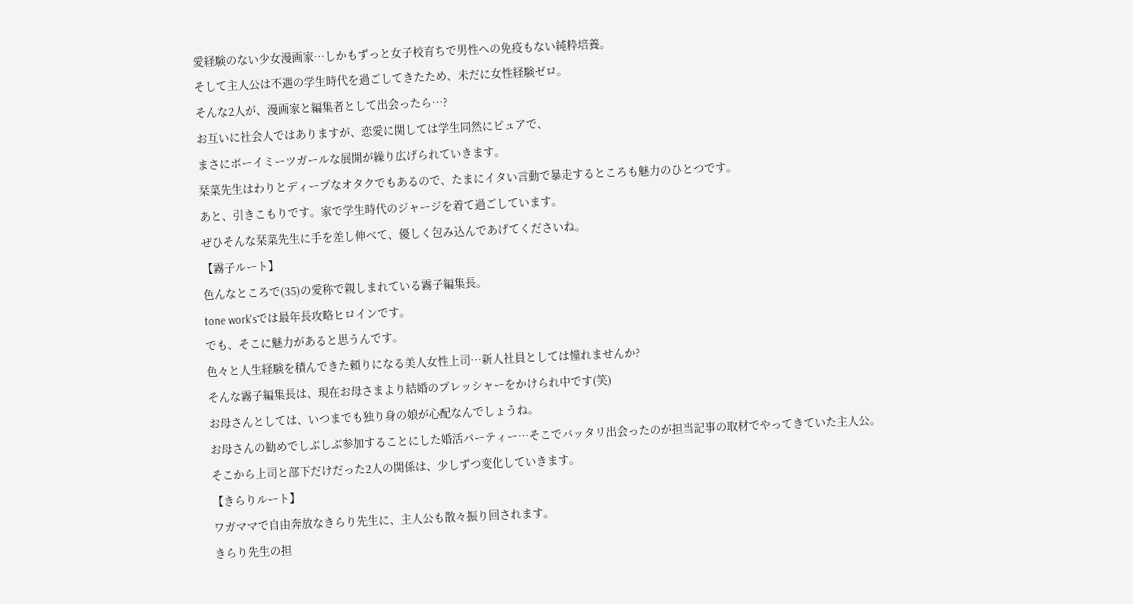愛経験のない少女漫画家…しかもずっと女子校育ちで男性への免疫もない純粋培養。
そして主人公は不遇の学生時代を過ごしてきたため、未だに女性経験ゼロ。
そんな2人が、漫画家と編集者として出会ったら…?
お互いに社会人ではありますが、恋愛に関しては学生同然にピュアで、
まさにボーイミーツガールな展開が繰り広げられていきます。
栞菜先生はわりとディープなオタクでもあるので、たまにイタい言動で暴走するところも魅力のひとつです。
あと、引きこもりです。家で学生時代のジャージを着て過ごしています。
ぜひそんな栞菜先生に手を差し伸べて、優しく包み込んであげてくださいね。
【霧子ルート】
色んなところで(35)の愛称で親しまれている霧子編集長。
tone work'sでは最年長攻略ヒロインです。
でも、そこに魅力があると思うんです。
色々と人生経験を積んできた頼りになる美人女性上司…新人社員としては憧れませんか?
そんな霧子編集長は、現在お母さまより結婚のプレッシャーをかけられ中です(笑)
お母さんとしては、いつまでも独り身の娘が心配なんでしょうね。
お母さんの勧めでしぶしぶ参加することにした婚活パーティー…そこでバッタリ出会ったのが担当記事の取材でやってきていた主人公。
そこから上司と部下だけだった2人の関係は、少しずつ変化していきます。
【きらりルート】
ワガママで自由奔放なきらり先生に、主人公も散々振り回されます。
きらり先生の担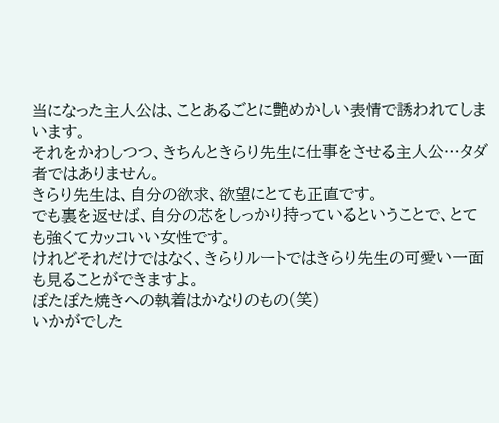当になった主人公は、ことあるごとに艶めかしい表情で誘われてしまいます。
それをかわしつつ、きちんときらり先生に仕事をさせる主人公…タダ者ではありません。
きらり先生は、自分の欲求、欲望にとても正直です。
でも裏を返せば、自分の芯をしっかり持っているということで、とても強くてカッコいい女性です。
けれどそれだけではなく、きらりルートではきらり先生の可愛い一面も見ることができますよ。
ぽたぽた焼きへの執着はかなりのもの(笑)
いかがでした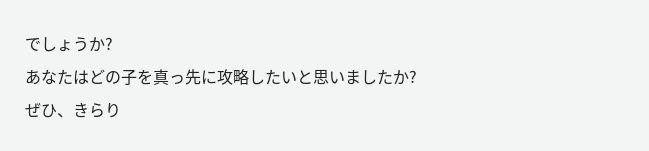でしょうか?
あなたはどの子を真っ先に攻略したいと思いましたか?
ぜひ、きらり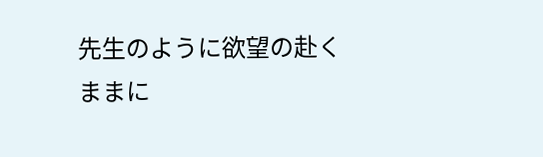先生のように欲望の赴くままに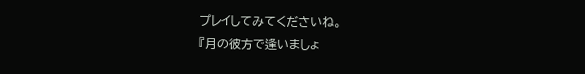プレイしてみてくださいね。
『月の彼方で逢いましょ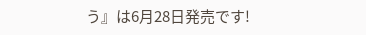う』は6月28日発売です!